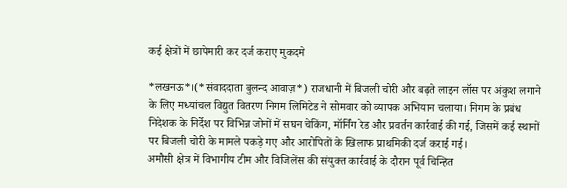कई क्षेत्रों में छापेमारी कर दर्ज कराए मुकदमे

*लखनऊ*।(*संवाददाता बुलन्द आवाज़*) राजधानी में बिजली चोरी और बढ़ते लाइन लॉस पर अंकुश लगाने के लिए मध्यांचल विद्युत वितरण निगम लिमिटेड ने सोमवार को व्यापक अभियान चलाया। निगम के प्रबंध निदेशक के निर्देश पर विभिन्न जोनों में सघन चेकिंग, मॉर्निंग रेड और प्रवर्तन कार्रवाई की गई, जिसमें कई स्थानों पर बिजली चोरी के मामले पकड़े गए और आरोपितों के खिलाफ प्राथमिकी दर्ज कराई गई।
अमौसी क्षेत्र में विभागीय टीम और विजिलेंस की संयुक्त कार्रवाई के दौरान पूर्व चिन्हित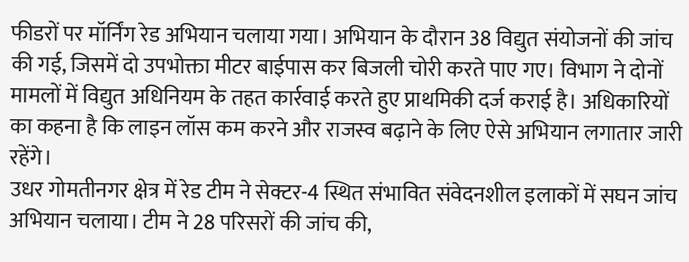फीडरों पर मॉर्निंग रेड अभियान चलाया गया। अभियान के दौरान 38 विद्युत संयोजनों की जांच की गई, जिसमें दो उपभोक्ता मीटर बाईपास कर बिजली चोरी करते पाए गए। विभाग ने दोनों मामलों में विद्युत अधिनियम के तहत कार्रवाई करते हुए प्राथमिकी दर्ज कराई है। अधिकारियों का कहना है कि लाइन लॉस कम करने और राजस्व बढ़ाने के लिए ऐसे अभियान लगातार जारी रहेंगे।
उधर गोमतीनगर क्षेत्र में रेड टीम ने सेक्टर-4 स्थित संभावित संवेदनशील इलाकों में सघन जांच अभियान चलाया। टीम ने 28 परिसरों की जांच की,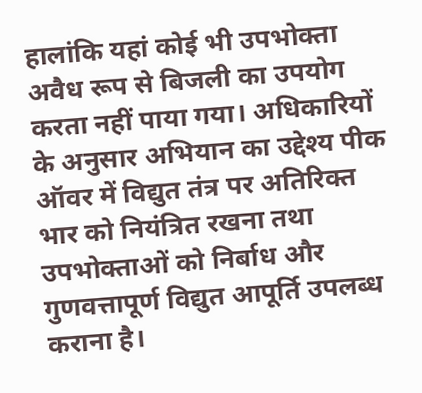हालांकि यहां कोई भी उपभोक्ता अवैध रूप से बिजली का उपयोग करता नहीं पाया गया। अधिकारियों के अनुसार अभियान का उद्देश्य पीक ऑवर में विद्युत तंत्र पर अतिरिक्त भार को नियंत्रित रखना तथा उपभोक्ताओं को निर्बाध और गुणवत्तापूर्ण विद्युत आपूर्ति उपलब्ध कराना है।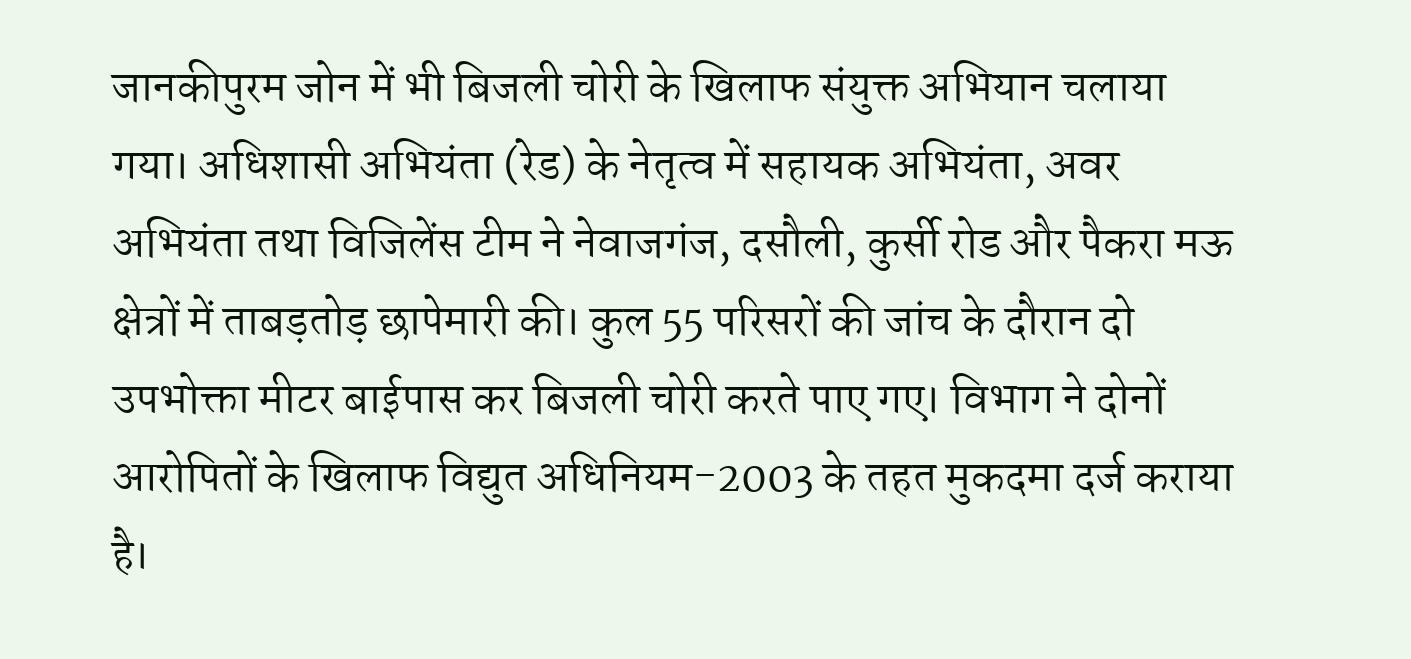जानकीपुरम जोन में भी बिजली चोरी के खिलाफ संयुक्त अभियान चलाया गया। अधिशासी अभियंता (रेड) के नेतृत्व में सहायक अभियंता, अवर अभियंता तथा विजिलेंस टीम ने नेवाजगंज, दसौली, कुर्सी रोड और पैकरा मऊ क्षेत्रों में ताबड़तोड़ छापेमारी की। कुल 55 परिसरों की जांच के दौरान दो उपभोक्ता मीटर बाईपास कर बिजली चोरी करते पाए गए। विभाग ने दोनों आरोपितों के खिलाफ विद्युत अधिनियम-2003 के तहत मुकदमा दर्ज कराया है।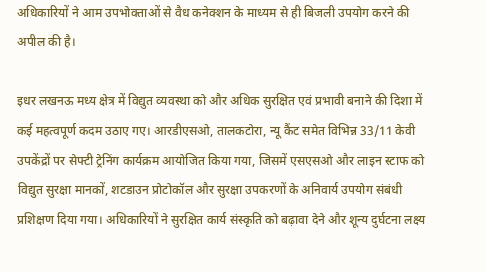अधिकारियों ने आम उपभोक्ताओं से वैध कनेक्शन के माध्यम से ही बिजली उपयोग करने की अपील की है।

इधर लखनऊ मध्य क्षेत्र में विद्युत व्यवस्था को और अधिक सुरक्षित एवं प्रभावी बनाने की दिशा में कई महत्वपूर्ण कदम उठाए गए। आरडीएसओ, तालकटोरा, न्यू कैंट समेत विभिन्न 33/11 केवी उपकेंद्रों पर सेफ्टी ट्रेनिंग कार्यक्रम आयोजित किया गया, जिसमें एसएसओ और लाइन स्टाफ को विद्युत सुरक्षा मानकों, शटडाउन प्रोटोकॉल और सुरक्षा उपकरणों के अनिवार्य उपयोग संबंधी प्रशिक्षण दिया गया। अधिकारियों ने सुरक्षित कार्य संस्कृति को बढ़ावा देने और शून्य दुर्घटना लक्ष्य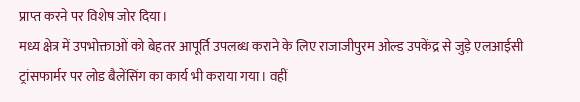प्राप्त करने पर विशेष जोर दिया।
मध्य क्षेत्र में उपभोक्ताओं को बेहतर आपूर्ति उपलब्ध कराने के लिए राजाजीपुरम ओल्ड उपकेंद्र से जुड़े एलआईसी ट्रांसफार्मर पर लोड बैलेंसिंग का कार्य भी कराया गया। वहीं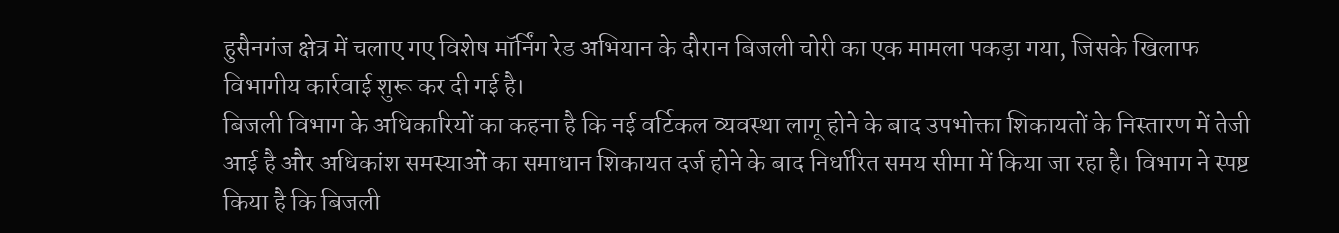हुसैनगंज क्षेत्र में चलाए गए विशेष मॉर्निंग रेड अभियान के दौरान बिजली चोरी का एक मामला पकड़ा गया, जिसके खिलाफ विभागीय कार्रवाई शुरू कर दी गई है।
बिजली विभाग के अधिकारियों का कहना है कि नई वर्टिकल व्यवस्था लागू होने के बाद उपभोक्ता शिकायतों के निस्तारण में तेजी आई है और अधिकांश समस्याओं का समाधान शिकायत दर्ज होने के बाद निर्धारित समय सीमा में किया जा रहा है। विभाग ने स्पष्ट किया है कि बिजली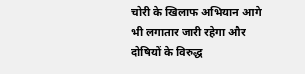चोरी के खिलाफ अभियान आगे भी लगातार जारी रहेगा और दोषियों के विरुद्ध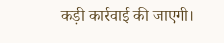कड़ी कार्रवाई की जाएगी।